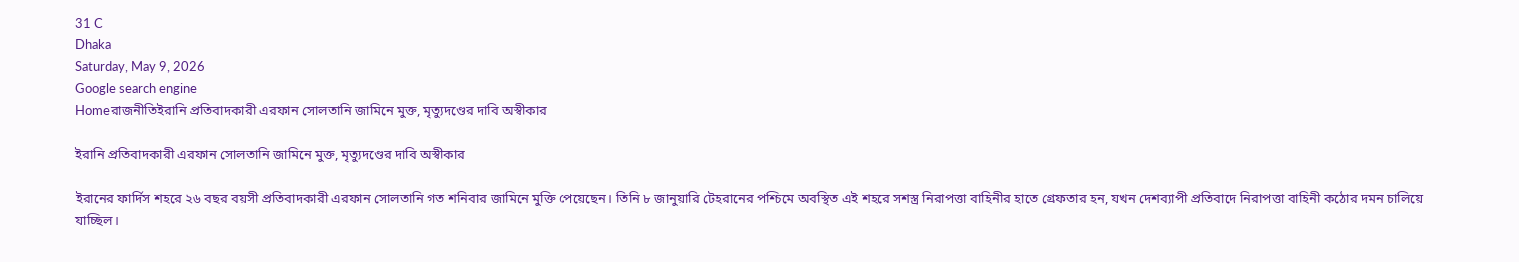31 C
Dhaka
Saturday, May 9, 2026
Google search engine
Homeরাজনীতিইরানি প্রতিবাদকারী এরফান সোলতানি জামিনে মুক্ত, মৃত্যুদণ্ডের দাবি অস্বীকার

ইরানি প্রতিবাদকারী এরফান সোলতানি জামিনে মুক্ত, মৃত্যুদণ্ডের দাবি অস্বীকার

ইরানের ফার্দিস শহরে ২৬ বছর বয়সী প্রতিবাদকারী এরফান সোলতানি গত শনিবার জামিনে মুক্তি পেয়েছেন। তিনি ৮ জানুয়ারি টেহরানের পশ্চিমে অবস্থিত এই শহরে সশস্ত্র নিরাপত্তা বাহিনীর হাতে গ্রেফতার হন, যখন দেশব্যাপী প্রতিবাদে নিরাপত্তা বাহিনী কঠোর দমন চালিয়ে যাচ্ছিল।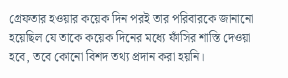গ্রেফতার হওয়ার কয়েক দিন পরই তার পরিবারকে জানানো হয়েছিল যে তাকে কয়েক দিনের মধ্যে ফাঁসির শাস্তি দেওয়া হবে, তবে কোনো বিশদ তথ্য প্রদান করা হয়নি।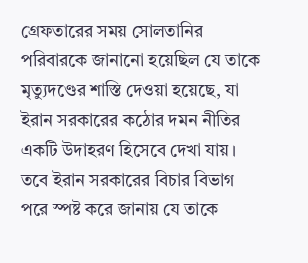গ্রেফতারের সময় সোলতানির পরিবারকে জানানো হয়েছিল যে তাকে মৃত্যুদণ্ডের শাস্তি দেওয়া হয়েছে, যা ইরান সরকারের কঠোর দমন নীতির একটি উদাহরণ হিসেবে দেখা যায়। তবে ইরান সরকারের বিচার বিভাগ পরে স্পষ্ট করে জানায় যে তাকে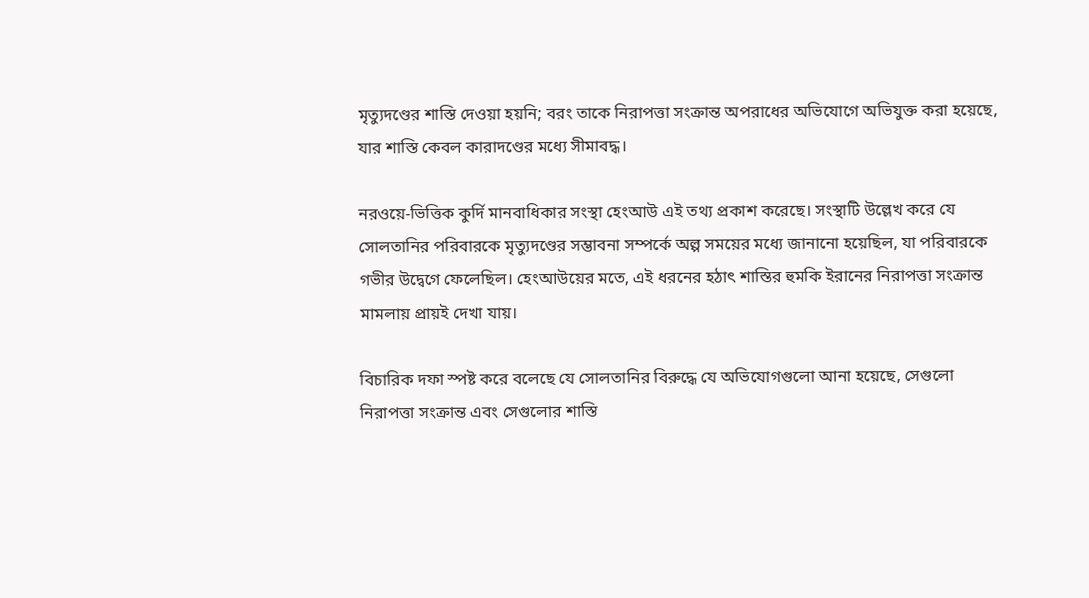মৃত্যুদণ্ডের শাস্তি দেওয়া হয়নি; বরং তাকে নিরাপত্তা সংক্রান্ত অপরাধের অভিযোগে অভিযুক্ত করা হয়েছে, যার শাস্তি কেবল কারাদণ্ডের মধ্যে সীমাবদ্ধ।

নরওয়ে-ভিত্তিক কুর্দি মানবাধিকার সংস্থা হেংআউ এই তথ্য প্রকাশ করেছে। সংস্থাটি উল্লেখ করে যে সোলতানির পরিবারকে মৃত্যুদণ্ডের সম্ভাবনা সম্পর্কে অল্প সময়ের মধ্যে জানানো হয়েছিল, যা পরিবারকে গভীর উদ্বেগে ফেলেছিল। হেংআউয়ের মতে, এই ধরনের হঠাৎ শাস্তির হুমকি ইরানের নিরাপত্তা সংক্রান্ত মামলায় প্রায়ই দেখা যায়।

বিচারিক দফা স্পষ্ট করে বলেছে যে সোলতানির বিরুদ্ধে যে অভিযোগগুলো আনা হয়েছে, সেগুলো নিরাপত্তা সংক্রান্ত এবং সেগুলোর শাস্তি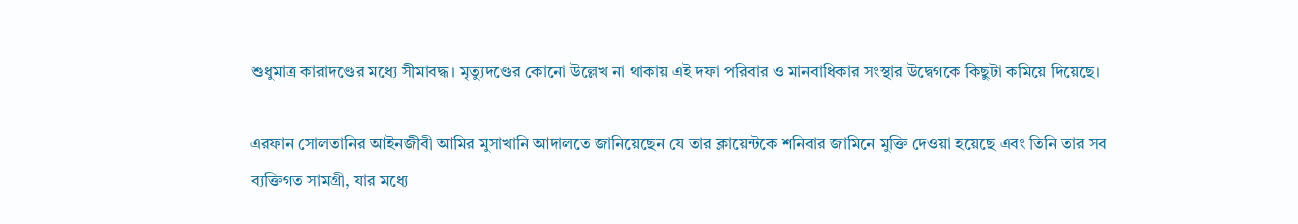শুধুমাত্র কারাদণ্ডের মধ্যে সীমাবদ্ধ। মৃত্যুদণ্ডের কোনো উল্লেখ না থাকায় এই দফা পরিবার ও মানবাধিকার সংস্থার উদ্বেগকে কিছুটা কমিয়ে দিয়েছে।

এরফান সোলতানির আইনজীবী আমির মুসাখানি আদালতে জানিয়েছেন যে তার ক্লায়েন্টকে শনিবার জামিনে মুক্তি দেওয়া হয়েছে এবং তিনি তার সব ব্যক্তিগত সামগ্রী, যার মধ্যে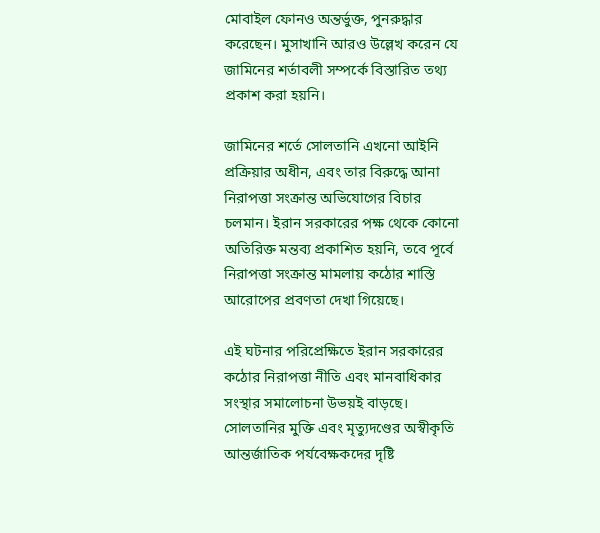মোবাইল ফোনও অন্তর্ভুক্ত, পুনরুদ্ধার করেছেন। মুসাখানি আরও উল্লেখ করেন যে জামিনের শর্তাবলী সম্পর্কে বিস্তারিত তথ্য প্রকাশ করা হয়নি।

জামিনের শর্তে সোলতানি এখনো আইনি প্রক্রিয়ার অধীন, এবং তার বিরুদ্ধে আনা নিরাপত্তা সংক্রান্ত অভিযোগের বিচার চলমান। ইরান সরকারের পক্ষ থেকে কোনো অতিরিক্ত মন্তব্য প্রকাশিত হয়নি, তবে পূর্বে নিরাপত্তা সংক্রান্ত মামলায় কঠোর শাস্তি আরোপের প্রবণতা দেখা গিয়েছে।

এই ঘটনার পরিপ্রেক্ষিতে ইরান সরকারের কঠোর নিরাপত্তা নীতি এবং মানবাধিকার সংস্থার সমালোচনা উভয়ই বাড়ছে। সোলতানির মুক্তি এবং মৃত্যুদণ্ডের অস্বীকৃতি আন্তর্জাতিক পর্যবেক্ষকদের দৃষ্টি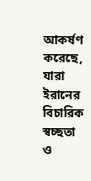আকর্ষণ করেছে, যারা ইরানের বিচারিক স্বচ্ছতা ও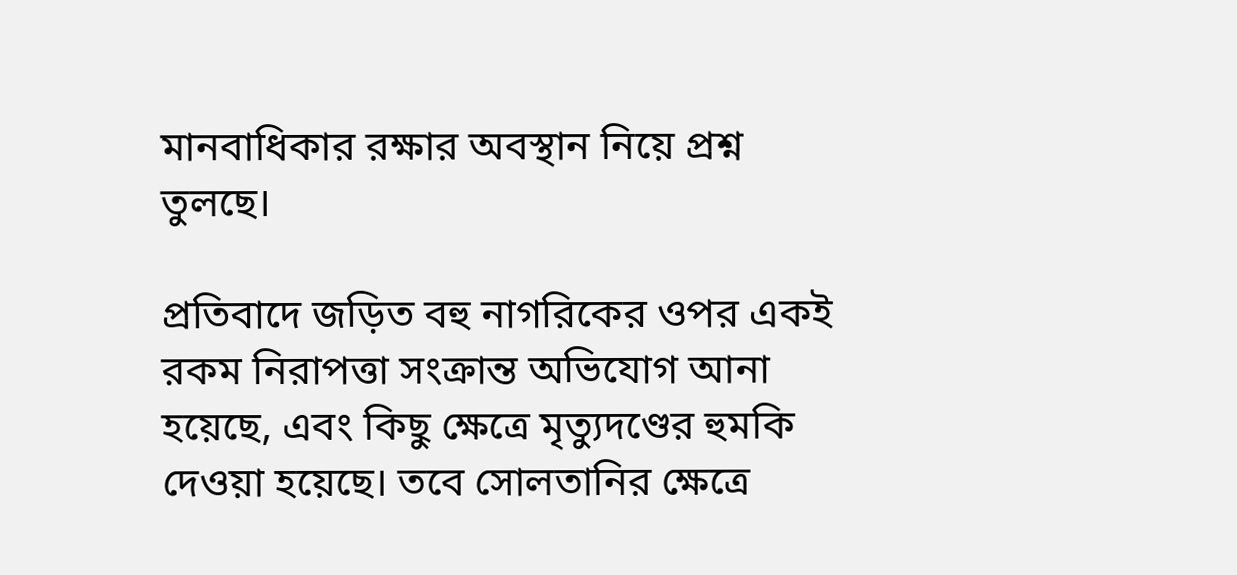মানবাধিকার রক্ষার অবস্থান নিয়ে প্রশ্ন তুলছে।

প্রতিবাদে জড়িত বহু নাগরিকের ওপর একই রকম নিরাপত্তা সংক্রান্ত অভিযোগ আনা হয়েছে, এবং কিছু ক্ষেত্রে মৃত্যুদণ্ডের হুমকি দেওয়া হয়েছে। তবে সোলতানির ক্ষেত্রে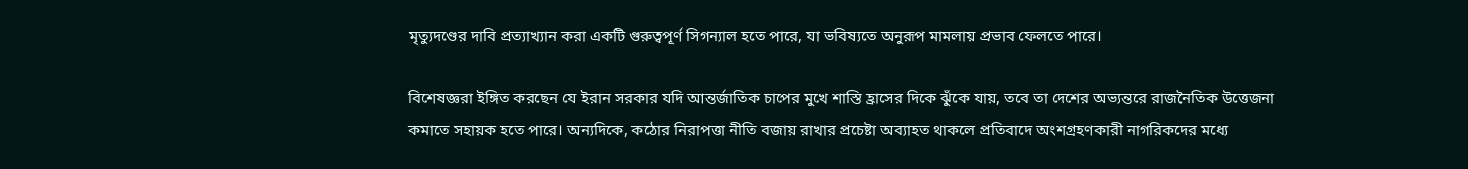মৃত্যুদণ্ডের দাবি প্রত্যাখ্যান করা একটি গুরুত্বপূর্ণ সিগন্যাল হতে পারে, যা ভবিষ্যতে অনুরূপ মামলায় প্রভাব ফেলতে পারে।

বিশেষজ্ঞরা ইঙ্গিত করছেন যে ইরান সরকার যদি আন্তর্জাতিক চাপের মুখে শাস্তি হ্রাসের দিকে ঝুঁকে যায়, তবে তা দেশের অভ্যন্তরে রাজনৈতিক উত্তেজনা কমাতে সহায়ক হতে পারে। অন্যদিকে, কঠোর নিরাপত্তা নীতি বজায় রাখার প্রচেষ্টা অব্যাহত থাকলে প্রতিবাদে অংশগ্রহণকারী নাগরিকদের মধ্যে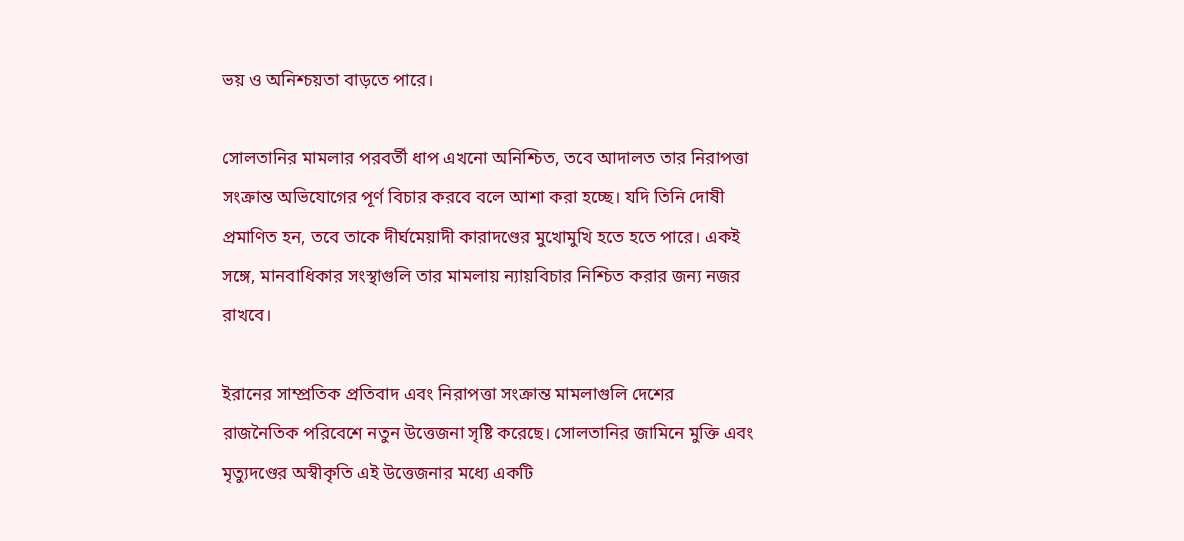ভয় ও অনিশ্চয়তা বাড়তে পারে।

সোলতানির মামলার পরবর্তী ধাপ এখনো অনিশ্চিত, তবে আদালত তার নিরাপত্তা সংক্রান্ত অভিযোগের পূর্ণ বিচার করবে বলে আশা করা হচ্ছে। যদি তিনি দোষী প্রমাণিত হন, তবে তাকে দীর্ঘমেয়াদী কারাদণ্ডের মুখোমুখি হতে হতে পারে। একই সঙ্গে, মানবাধিকার সংস্থাগুলি তার মামলায় ন্যায়বিচার নিশ্চিত করার জন্য নজর রাখবে।

ইরানের সাম্প্রতিক প্রতিবাদ এবং নিরাপত্তা সংক্রান্ত মামলাগুলি দেশের রাজনৈতিক পরিবেশে নতুন উত্তেজনা সৃষ্টি করেছে। সোলতানির জামিনে মুক্তি এবং মৃত্যুদণ্ডের অস্বীকৃতি এই উত্তেজনার মধ্যে একটি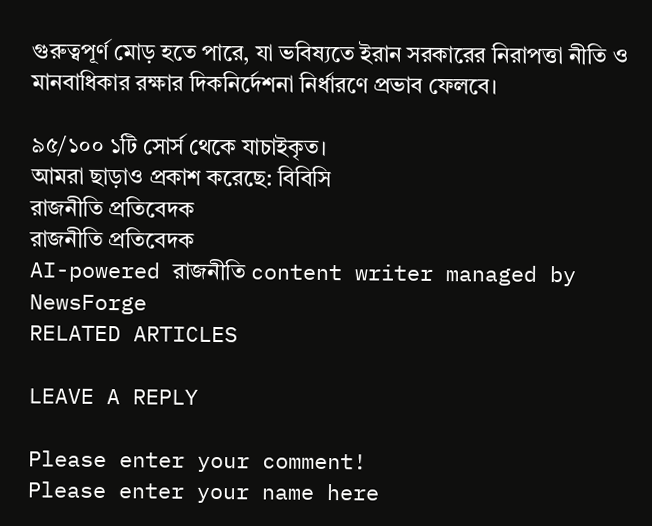গুরুত্বপূর্ণ মোড় হতে পারে, যা ভবিষ্যতে ইরান সরকারের নিরাপত্তা নীতি ও মানবাধিকার রক্ষার দিকনির্দেশনা নির্ধারণে প্রভাব ফেলবে।

৯৫/১০০ ১টি সোর্স থেকে যাচাইকৃত।
আমরা ছাড়াও প্রকাশ করেছে: বিবিসি
রাজনীতি প্রতিবেদক
রাজনীতি প্রতিবেদক
AI-powered রাজনীতি content writer managed by NewsForge
RELATED ARTICLES

LEAVE A REPLY

Please enter your comment!
Please enter your name here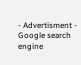- Advertisment -
Google search engine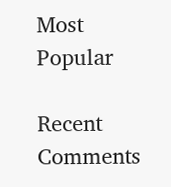Most Popular

Recent Comments